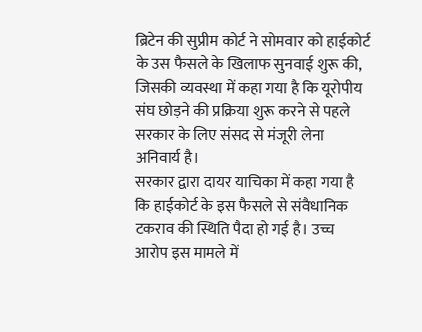ब्रिटेन की सुप्रीम कोर्ट ने सोमवार को हाईकोर्ट के उस फैसले के खिलाफ सुनवाई शुरू की, जिसकी व्यवस्था में कहा गया है कि यूरोपीय संघ छोड़ने की प्रक्रिया शुरू करने से पहले सरकार के लिए संसद से मंजूरी लेना अनिवार्य है।
सरकार द्वारा दायर याचिका में कहा गया है कि हाईकोर्ट के इस फैसले से संवैधानिक टकराव की स्थिति पैदा हो गई है। उच्च आरोप इस मामले में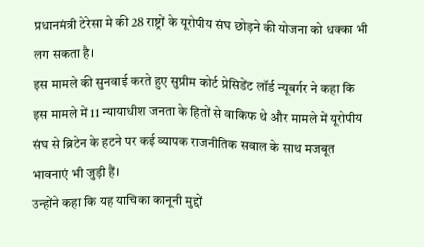प्रधानमंत्री टेरेसा मे की 28 राष्ट्रों के यूरोपीय संघ छोड़ने की योजना को धक्का भी लग सकता है।
इस मामले की सुनवाई करते हुए सुप्रीम कोर्ट प्रेसिडेंट लॉर्ड न्यूबर्गर ने कहा कि इस मामले में 11 न्यायाधीश जनता के हितों से वाकिफ थे और मामले में यूरोपीय संघ से ब्रिटेन के हटने पर कई व्यापक राजनीतिक सवाल के साथ मजबूत भावनाएं भी जुड़ी हैं।
उन्होंने कहा कि यह याचिका कानूनी मुद्दों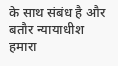के साथ संबंध है और बतौर न्यायाधीश हमारा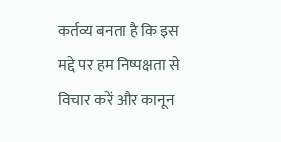कर्तव्य बनता है कि इस मद्दे पर हम निष्पक्षता से विचार करें और कानून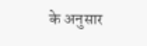के अनुसार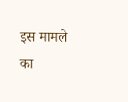इस मामले का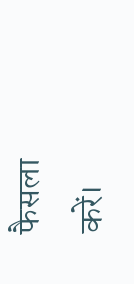फैसला करें।